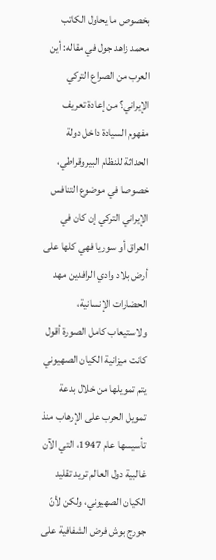بخصوص ما يحاول الكاتب محمد زاهد جول في مقاله: أين العرب من الصراع التركي الإيراني؟ من إعادة تعريف مفهوم السيادة داخل دولة الحداثة للنظام البيروقراطي، خصوصا في موضوع التنافس الإيراني التركي إن كان في العراق أو سوريا فهي كلها على أرض بلاد وادي الرافدين مهد الحضارات الإنسانية، ولاستيعاب كامل الصورة أقول كانت ميزانية الكيان الصهيوني يتم تمويلها من خلال بدعة تمويل الحرب على الإرهاب منذ تأسيسها عام 1947، التي الآن غالبية دول العالم تريد تقليد الكيان الصهيوني، ولكن لأنّ جورج بوش فرض الشفافية على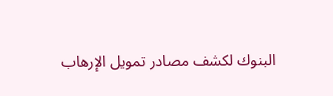البنوك لكشف مصادر تمويل الإرهاب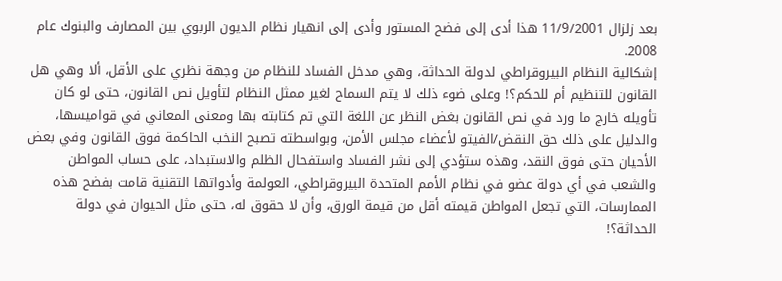بعد زلزال 11/9/2001 هذا أدى إلى فضح المستور وأدى إلى انهيار نظام الديون الربوي بين المصارف والبنوك عام 2008.
إشكالية النظام البيروقراطي لدولة الحداثة، وهي مدخل الفساد للنظام من وجهة نظري على الأقل، ألا وهي هل القانون للتنظيم أم للحكم؟! وعلى ضوء ذلك لا يتم السماح لغير ممثل النظام لتأويل نص القانون، حتى لو كان تأويله خارج ما ورد في نص القانون بغض النظر عن اللغة التي تم كتابته بها ومعنى المعاني في قواميسها، والدليل على ذلك حق النقض/الفيتو لأعضاء مجلس الأمن، وبواسطته تصبح النخب الحاكمة فوق القانون وفي بعض الأحيان حتى فوق النقد، وهذه ستؤدي إلى نشر الفساد واستفحال الظلم والاستبداد، على حساب المواطن والشعب في أي دولة عضو في نظام الأمم المتحدة البيروقراطي، العولمة وأدواتها التقنية قامت بفضح هذه الممارسات، التي تجعل المواطن قيمته أقل من قيمة الورق، وأن لا حقوق له، حتى مثل الحيوان في دولة الحداثة؟!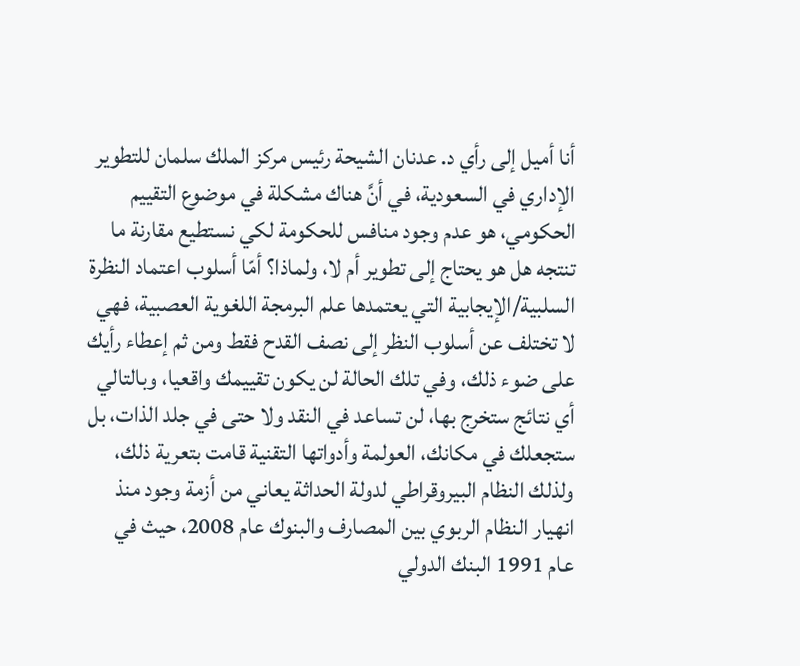أنا أميل إلى رأي د. عدنان الشيحة رئيس مركز الملك سلمان للتطوير الإداري في السعودية، في أنَّ هناك مشكلة في موضوع التقييم الحكومي، هو عدم وجود منافس للحكومة لكي نستطيع مقارنة ما تنتجه هل هو يحتاج إلى تطوير أم لا، ولماذا؟ أمّا أسلوب اعتماد النظرة السلبية/الإيجابية التي يعتمدها علم البرمجة اللغوية العصبية، فهي لا تختلف عن أسلوب النظر إلى نصف القدح فقط ومن ثم إعطاء رأيك على ضوء ذلك، وفي تلك الحالة لن يكون تقييمك واقعيا، وبالتالي أي نتائج ستخرج بها، لن تساعد في النقد ولا حتى في جلد الذات، بل ستجعلك في مكانك، العولمة وأدواتها التقنية قامت بتعرية ذلك، ولذلك النظام البيروقراطي لدولة الحداثة يعاني من أزمة وجود منذ انهيار النظام الربوي بين المصارف والبنوك عام 2008، حيث في عام 1991 البنك الدولي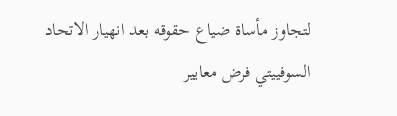لتجاوز مأساة ضياع حقوقه بعد انهيار الاتحاد السوفييتي فرض معايير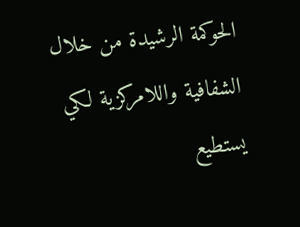الحوكمة الرشيدة من خلال الشفافية واللامركزية لكي يستطيع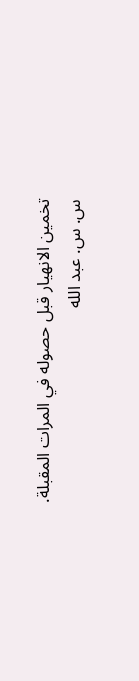تخمين الانهيار قبل حصوله في المرات المقبلة.
س. س. عبد الله